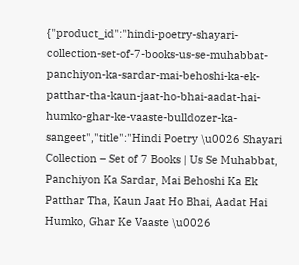{"product_id":"hindi-poetry-shayari-collection-set-of-7-books-us-se-muhabbat-panchiyon-ka-sardar-mai-behoshi-ka-ek-patthar-tha-kaun-jaat-ho-bhai-aadat-hai-humko-ghar-ke-vaaste-bulldozer-ka-sangeet","title":"Hindi Poetry \u0026 Shayari Collection – Set of 7 Books | Us Se Muhabbat, Panchiyon Ka Sardar, Mai Behoshi Ka Ek Patthar Tha, Kaun Jaat Ho Bhai, Aadat Hai Humko, Ghar Ke Vaaste \u0026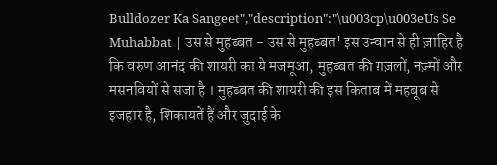Bulldozer Ka Sangeet","description":"\u003cp\u003eUs Se Muhabbat | उस से मुहब्बत - उस से मुहब्बत' इस उन्वान से ही ज़ाहिर है कि वरुण आनंद की शायरी का ये मजमूआ, मुहब्बत की ग़ज़लों, नज़्मों और मसनवियों से सजा है । मुहब्बत की शायरी की इस किताब में महबूब से इजहार है, शिकायतें हैं और जुदाई के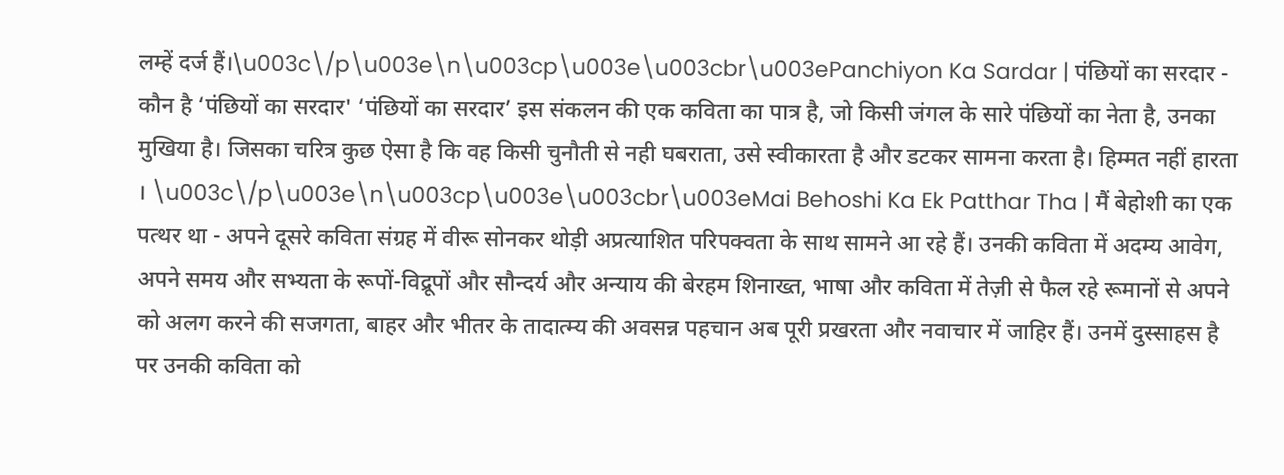लम्हें दर्ज हैं।\u003c\/p\u003e\n\u003cp\u003e\u003cbr\u003ePanchiyon Ka Sardar | पंछियों का सरदार - कौन है ‘पंछियों का सरदार' ‘पंछियों का सरदार’ इस संकलन की एक कविता का पात्र है, जो किसी जंगल के सारे पंछियों का नेता है, उनका मुखिया है। जिसका चरित्र कुछ ऐसा है कि वह किसी चुनौती से नही घबराता, उसे स्वीकारता है और डटकर सामना करता है। हिम्मत नहीं हारता । \u003c\/p\u003e\n\u003cp\u003e\u003cbr\u003eMai Behoshi Ka Ek Patthar Tha | मैं बेहोशी का एक पत्थर था - अपने दूसरे कविता संग्रह में वीरू सोनकर थोड़ी अप्रत्याशित परिपक्वता के साथ सामने आ रहे हैं। उनकी कविता में अदम्य आवेग, अपने समय और सभ्यता के रूपों-विद्रूपों और सौन्दर्य और अन्याय की बेरहम शिनाख्त, भाषा और कविता में तेज़ी से फैल रहे रूमानों से अपने को अलग करने की सजगता, बाहर और भीतर के तादात्म्य की अवसन्न पहचान अब पूरी प्रखरता और नवाचार में जाहिर हैं। उनमें दुस्साहस है पर उनकी कविता को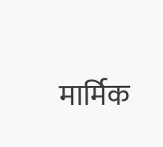मार्मिक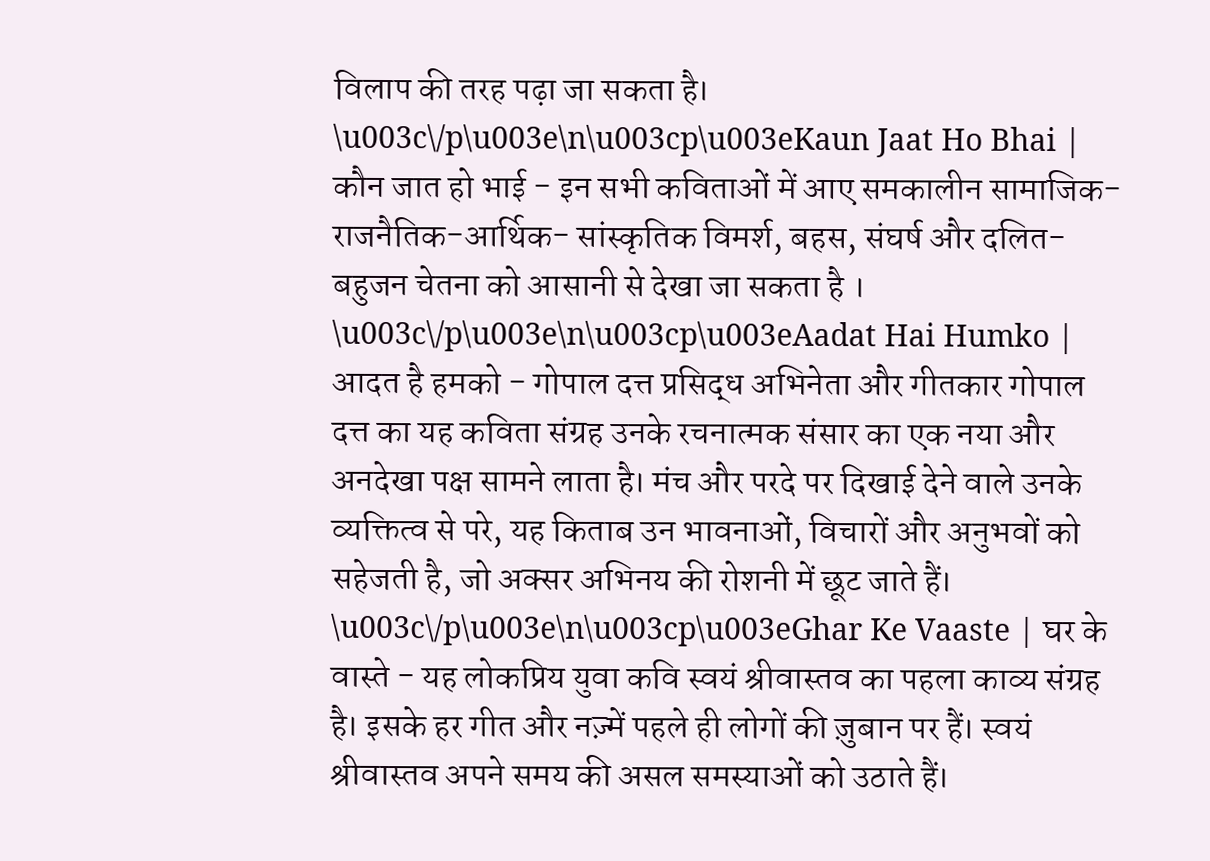विलाप की तरह पढ़ा जा सकता है। \u003c\/p\u003e\n\u003cp\u003eKaun Jaat Ho Bhai | कौन जात हो भाई - इन सभी कविताओं में आए समकालीन सामाजिक-राजनैतिक-आर्थिक- सांस्कृतिक विमर्श, बहस, संघर्ष और दलित-बहुजन चेतना को आसानी से देखा जा सकता है । \u003c\/p\u003e\n\u003cp\u003eAadat Hai Humko | आदत है हमको - गोपाल दत्त प्रसिद्ध अभिनेता और गीतकार गोपाल दत्त का यह कविता संग्रह उनके रचनात्मक संसार का एक नया और अनदेखा पक्ष सामने लाता है। मंच और परदे पर दिखाई देने वाले उनके व्यक्तित्व से परे, यह किताब उन भावनाओं, विचारों और अनुभवों को सहेजती है, जो अक्सर अभिनय की रोशनी में छूट जाते हैं। \u003c\/p\u003e\n\u003cp\u003eGhar Ke Vaaste | घर के वास्ते - यह लोकप्रिय युवा कवि स्वयं श्रीवास्तव का पहला काव्य संग्रह है। इसके हर गीत और नज़्में पहले ही लोगों की ज़ुबान पर हैं। स्वयं श्रीवास्तव अपने समय की असल समस्याओं को उठाते हैं।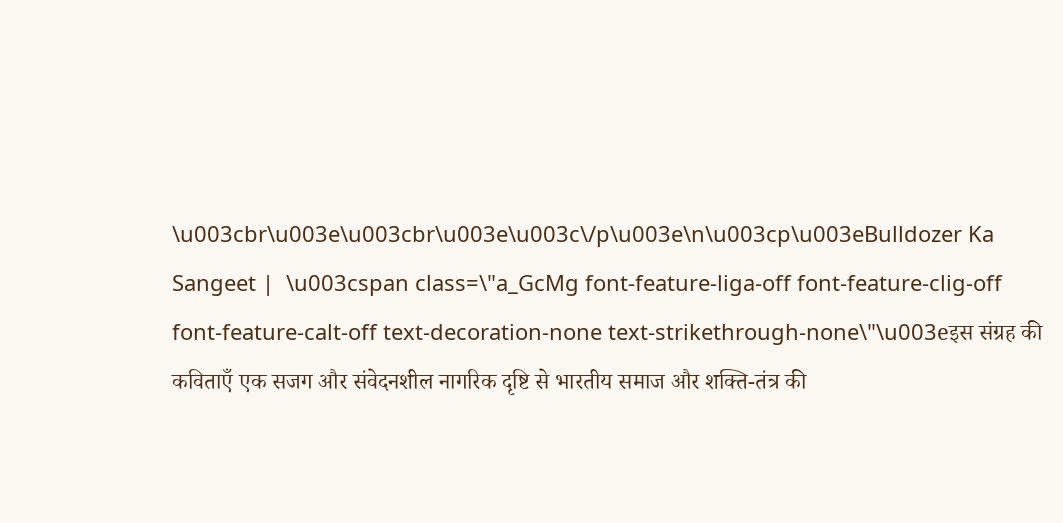\u003cbr\u003e\u003cbr\u003e\u003c\/p\u003e\n\u003cp\u003eBulldozer Ka Sangeet |  \u003cspan class=\"a_GcMg font-feature-liga-off font-feature-clig-off font-feature-calt-off text-decoration-none text-strikethrough-none\"\u003eइस संग्रह की कविताएँ एक सजग और संवेदनशील नागरिक दृष्टि से भारतीय समाज और शक्ति-तंत्र की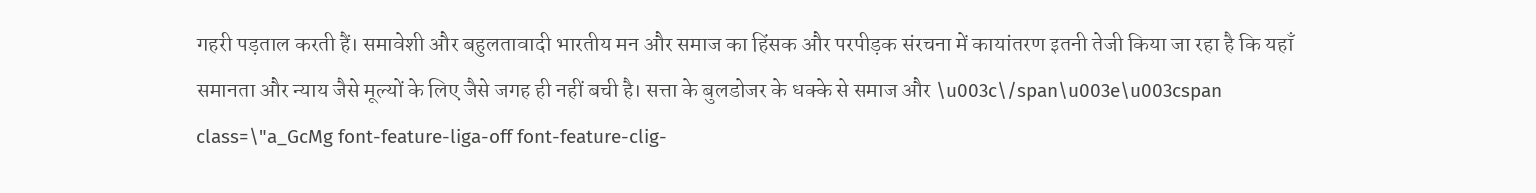गहरी पड़ताल करती हैं। समावेशी और बहुलतावादी भारतीय मन और समाज का हिंसक और परपीड़क संरचना में कायांतरण इतनी तेजी किया जा रहा है कि यहाँ समानता और न्याय जैसे मूल्यों के लिए जैसे जगह ही नहीं बची है। सत्ता के बुलडोजर के धक्के से समाज और \u003c\/span\u003e\u003cspan class=\"a_GcMg font-feature-liga-off font-feature-clig-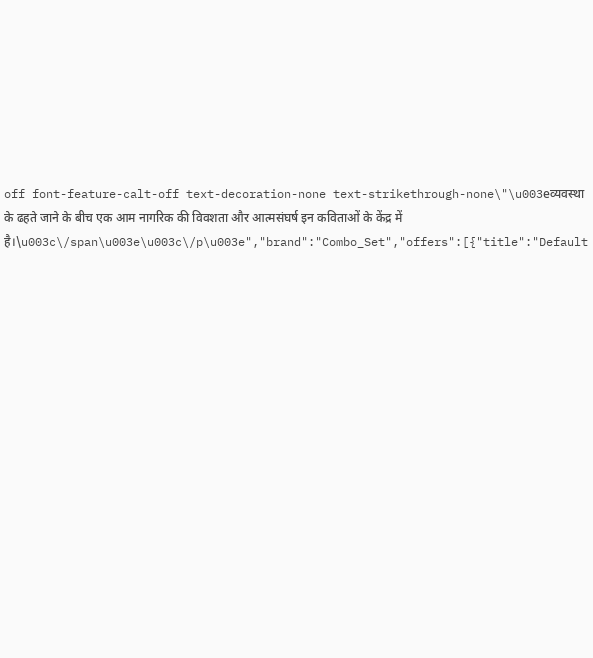off font-feature-calt-off text-decoration-none text-strikethrough-none\"\u003eव्यवस्था के ढहते जाने के बीच एक आम नागरिक की विवशता और आत्मसंघर्ष इन कविताओं के केंद्र में है।\u003c\/span\u003e\u003c\/p\u003e","brand":"Combo_Set","offers":[{"title":"Default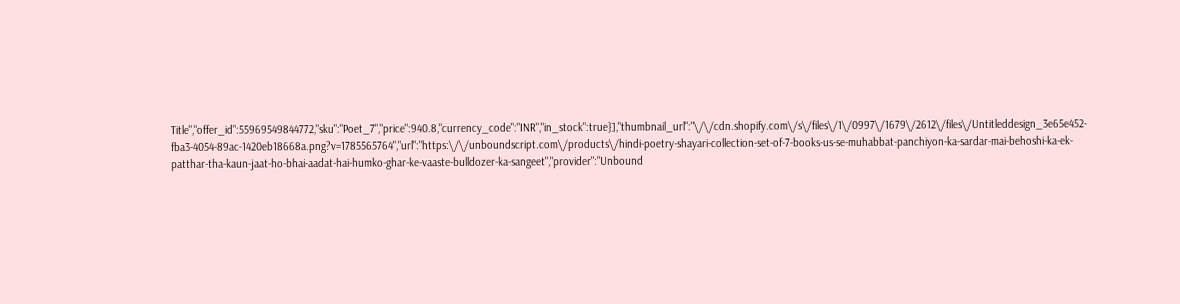Title","offer_id":55969549844772,"sku":"Poet_7","price":940.8,"currency_code":"INR","in_stock":true}],"thumbnail_url":"\/\/cdn.shopify.com\/s\/files\/1\/0997\/1679\/2612\/files\/Untitleddesign_3e65e452-fba3-4054-89ac-1420eb18668a.png?v=1785565764","url":"https:\/\/unboundscript.com\/products\/hindi-poetry-shayari-collection-set-of-7-books-us-se-muhabbat-panchiyon-ka-sardar-mai-behoshi-ka-ek-patthar-tha-kaun-jaat-ho-bhai-aadat-hai-humko-ghar-ke-vaaste-bulldozer-ka-sangeet","provider":"Unbound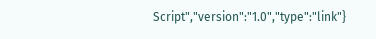Script","version":"1.0","type":"link"}